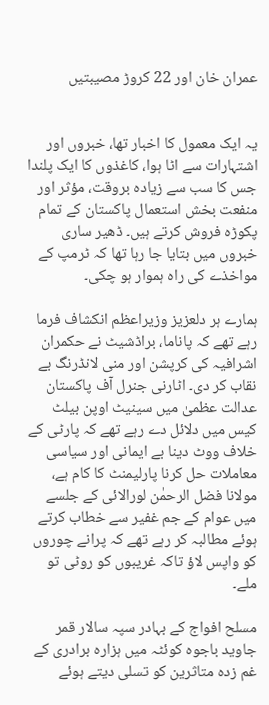عمران خان اور 22 کروڑ مصیبتیں


یہ ایک معمول کا اخبار تھا، خبروں اور اشتہارات سے اٹا ہوا، کاغذوں کا ایک پلندا جس کا سب سے زیادہ بروقت، مؤثر اور منفعت بخش استعمال پاکستان کے تمام پکوڑہ فروش کرتے ہیں۔ ڈھیر ساری خبروں میں بتایا جا رہا تھا کہ ٹرمپ کے مواخذے کی راہ ہموار ہو چکی۔

ہمارے ہر دلعزیز وزیراعظم انکشاف فرما رہے تھے کہ پاناما، براڈشیٹ نے حکمران اشرافیہ کی کرپشن اور منی لانڈرنگ بے نقاب کر دی۔ اٹارنی جنرل آف پاکستان عدالت عظمیٰ میں سینیٹ اوپن بیلٹ کیس میں دلائل دے رہے تھے کہ پارٹی کے خلاف ووٹ دینا بے ایمانی اور سیاسی معاملات حل کرنا پارلیمنٹ کا کام ہے، مولانا فضل الرحمٰن لورالائی کے جلسے میں عوام کے جم غفیر سے خطاب کرتے ہوئے مطالبہ کر رہے تھے کہ پرانے چوروں کو واپس لاؤ تاکہ غریبوں کو روٹی تو ملے۔

مسلح افواج کے بہادر سپہ سالار قمر جاوید باجوہ کوئٹہ میں ہزارہ برادری کے غم زدہ متاثرین کو تسلی دیتے ہوئے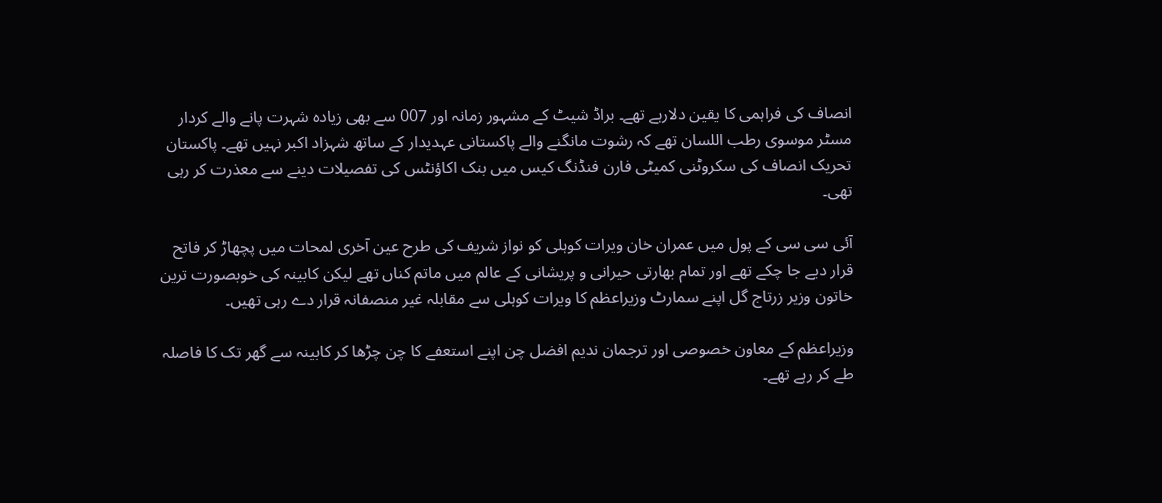انصاف کی فراہمی کا یقین دلارہے تھے۔ براڈ شیٹ کے مشہور زمانہ اور 007 سے بھی زیادہ شہرت پانے والے کردار مسٹر موسوی رطب اللسان تھے کہ رشوت مانگنے والے پاکستانی عہدیدار کے ساتھ شہزاد اکبر نہیں تھے۔ پاکستان تحریک انصاف کی سکروٹنی کمیٹی فارن فنڈنگ کیس میں بنک اکاؤنٹس کی تفصیلات دینے سے معذرت کر رہی تھی۔

آئی سی سی کے پول میں عمران خان ویرات کوہلی کو نواز شریف کی طرح عین آخری لمحات میں پچھاڑ کر فاتح قرار دیے جا چکے تھے اور تمام بھارتی حیرانی و پریشانی کے عالم میں ماتم کناں تھے لیکن کابینہ کی خوبصورت ترین خاتون وزیر زرتاج گل اپنے سمارٹ وزیراعظم کا ویرات کوہلی سے مقابلہ غیر منصفانہ قرار دے رہی تھیں۔

وزیراعظم کے معاون خصوصی اور ترجمان ندیم افضل چن اپنے استعفے کا چن چڑھا کر کابینہ سے گھر تک کا فاصلہ طے کر رہے تھے۔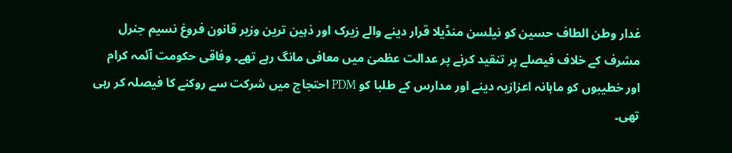غدار وطن الطاف حسین کو نیلسن منڈیلا قرار دینے والے زیرک اور ذہین ترین وزیر قانون فروغ نسیم جنرل مشرف کے خلاف فیصلے پر تنقید کرنے پر عدالت عظمیٰ میں معافی مانگ رہے تھے۔ وفاقی حکومت آئمہ کرام اور خطیبوں کو ماہانہ اعزازیہ دینے اور مدارس کے طلبا کو PDM احتجاج میں شرکت سے روکنے کا فیصلہ کر رہی تھی۔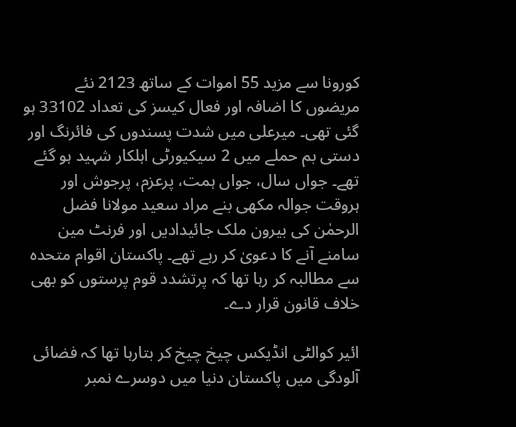کورونا سے مزید 55 اموات کے ساتھ 2123 نئے مریضوں کا اضافہ اور فعال کیسز کی تعداد 33102 ہو گئی تھی۔ میرعلی میں شدت پسندوں کی فائرنگ اور دستی بم حملے میں 2 سیکیورٹی اہلکار شہید ہو گئے تھے۔ جواں سال، جواں ہمت، پرعزم، پرجوش اور ہروقت جوالہ مکھی بنے مراد سعید مولانا فضل الرحمٰن کی بیرون ملک جائیدادیں اور فرنٹ مین سامنے آنے کا دعویٰ کر رہے تھے۔ پاکستان اقوام متحدہ سے مطالبہ کر رہا تھا کہ پرتشدد قوم پرستوں کو بھی خلاف قانون قرار دے۔

ائیر کوالٹی انڈیکس چیخ چیخ کر بتارہا تھا کہ فضائی آلودگی میں پاکستان دنیا میں دوسرے نمبر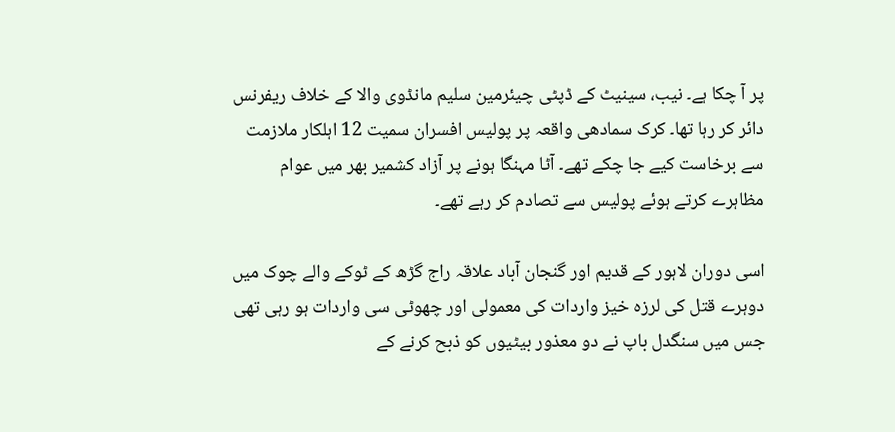پر آ چکا ہے۔ نیب، سینیٹ کے ڈپٹی چیئرمین سلیم مانڈوی والا کے خلاف ریفرنس دائر کر رہا تھا۔ کرک سمادھی واقعہ پر پولیس افسران سمیت 12 اہلکار ملازمت سے برخاست کیے جا چکے تھے۔ آٹا مہنگا ہونے پر آزاد کشمیر بھر میں عوام مظاہرے کرتے ہوئے پولیس سے تصادم کر رہے تھے۔

اسی دوران لاہور کے قدیم اور گنجان آباد علاقہ راج گڑھ کے ٹوکے والے چوک میں دوہرے قتل کی لرزہ خیز واردات کی معمولی اور چھوٹی سی واردات ہو رہی تھی جس میں سنگدل باپ نے دو معذور بیٹیوں کو ذبح کرنے کے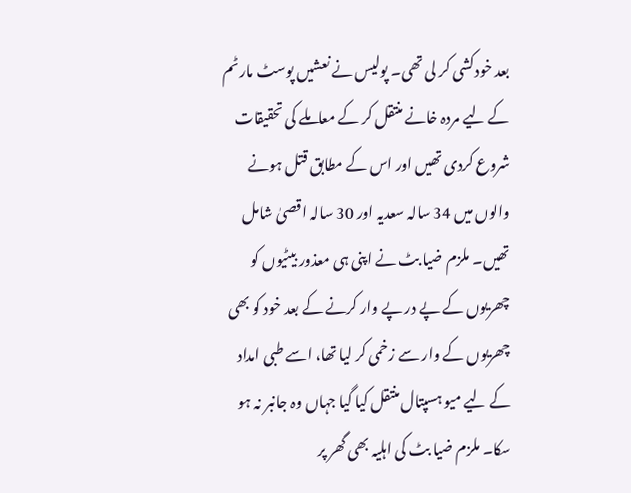بعد خودکشی کر لی تھی۔ پولیس نے نعشیں پوسٹ مارٹم کے لیے مردہ خانے منتقل کر کے معاملے کی تحقیقات شروع کردی تھیں اور اس کے مطابق قتل ہونے والوں میں 34 سالہ سعدیہ اور 30 سالہ اقصیٰ شامل تھیں۔ ملزم ضیا بٹ نے اپنی ہی معذور بیٹیوں کو چھریوں کے پے در پے وار کرنے کے بعد خود کو بھی چھریوں کے وار سے زخمی کر لیا تھا، اسے طبی امداد کے لیے میو ہسپتال منتقل کیا گیا جہاں وہ جانبر نہ ہو سکا۔ ملزم ضیا بٹ کی اہلیہ بھی گھر پر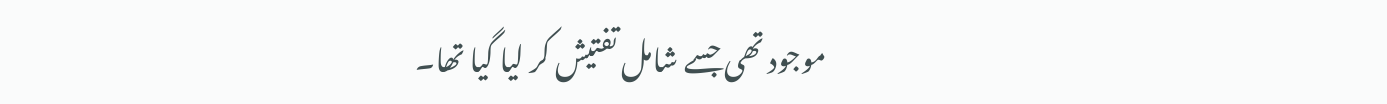موجود تھی جسے شامل تفتیش کر لیا گیا تھا۔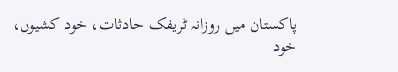پاکستان میں روزانہ ٹریفک حادثات، خود کشیوں، خود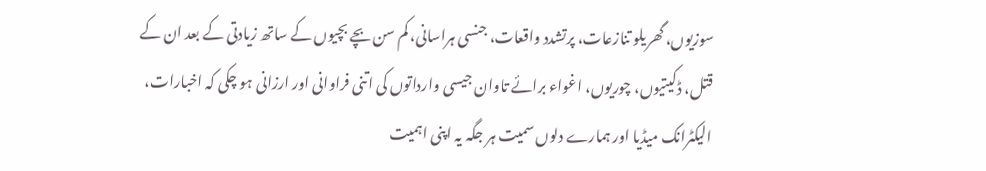سوزیوں، گھریلو تنازعات، پرتشدد واقعات، جنسی ہراسانی، کم سن بچے بچیوں کے ساتھ زیادتی کے بعد ان کے قتل، ڈکیتیوں، چوریوں، اغواء برائے تاوان جیسی وارداتوں کی اتنی فراوانی اور ارزانی ہو چکی کہ اخبارات، الیکٹرانک میڈیا اور ہمارے دلوں سمیت ہر جگہ یہ اپنی اہمیت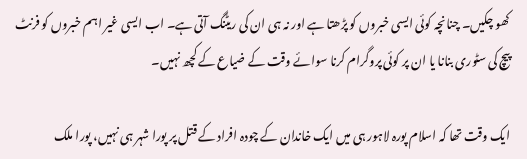کھو چکیں۔ چنانچہ کوئی ایسی خبروں کو پڑھتا ہے اور نہ ہی ان کی ریٹنگ آتی ہے۔ اب ایسی غیر اہم خبروں کو فرنٹ پیچ کی سٹوری بنانا یا ان پر کوئی پروگرام کرنا سوائے وقت کے ضیاع کے کچھ نہیں۔

ایک وقت تھا کہ اسلام پورہ لاہور ہی میں ایک خاندان کے چودہ افراد کے قتل پر پورا شہر ہی نہیں، پورا ملک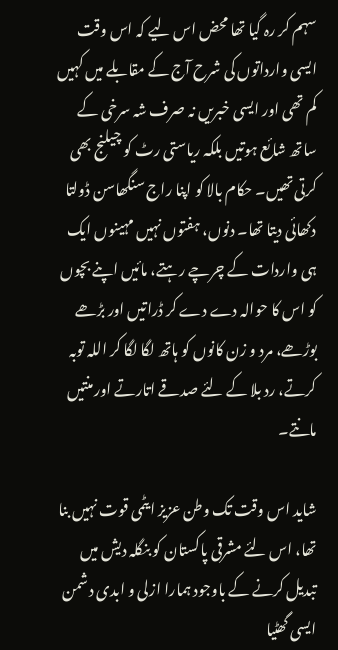سہم کر رہ گیا تھا محض اس لیے کہ اس وقت ایسی وارداتوں کی شرح آج کے مقابلے میں کہیں کم تھی اور ایسی خبریں نہ صرف شہ سرخی کے ساتھ شائع ہوتیں بلکہ ریاستی رٹ کو چیلنج بھی کرتی تھیں۔ حکام بالا کو اپنا راج سنگھاسن ڈولتا دکھائی دیتا تھا۔ دنوں، ہفتوں نہیں مہینوں ایک ہی واردات کے چرچے رہتے، مائیں اپنے بچوں کو اس کا حوالہ دے دے کر ڈراتیں اور بڑھے بوڑھے، مرد و زن کانوں کو ہاتھ لگا لگا کر اللہ توبہ کرتے، رد بلا کے لئے صدقے اتارتے اور منتیں مانتے۔

شاید اس وقت تک وطن عزیز ایٹمی قوت نہیں بنا تھا، اس لئے مشرقی پاکستان کو بنگلہ دیش میں تبدیل کرنے کے باوجود ہمارا ازلی و ابدی دشمن ایسی گھٹیا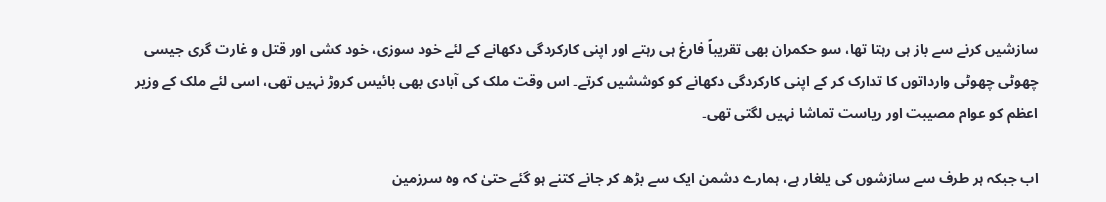سازشیں کرنے سے باز ہی رہتا تھا، سو حکمران بھی تقریباً فارغ ہی رہتے اور اپنی کارکردگی دکھانے کے لئے خود سوزی، خود کشی اور قتل و غارت گری جیسی چھوٹی چھوٹی وارداتوں کا تدارک کر کے اپنی کارکردگی دکھانے کو کوششیں کرتے۔ اس وقت ملک کی آبادی بھی بائیس کروڑ نہیں تھی، اسی لئے ملک کے وزیر اعظم کو عوام مصیبت اور ریاست تماشا نہیں لگتی تھی۔

اب جبکہ ہر طرف سے سازشوں کی یلغار ہے، ہمارے دشمن ایک سے بڑھ کر جانے کتنے ہو گئے حتیٰ کہ وہ سرزمین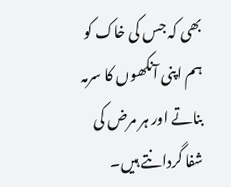بھی کہ جس کی خاک کو ہم اپنی آنکھوں کا سرمہ بناتے اور ہر مرض کی شفا گردانتے ہیں۔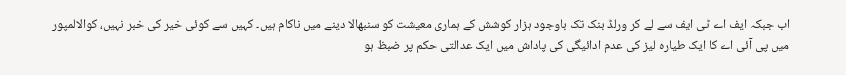اب جبکہ ایف اے ٹی ایف سے لے کر ورلڈ بنک تک باوجود ہزار کوشش کے ہماری معیشت کو سنبھالا دینے میں ناکام ہیں۔ کہیں سے کوئی خیر کی خبر نہیں، کوالالمپور میں پی آئی اے کا ایک طیارہ لیز کی عدم ادائیگی کی پاداش میں ایک عدالتی حکم پر ضبظ ہو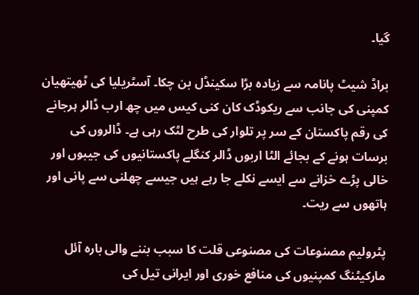گیا۔

براڈ شیٹ پانامہ سے زیادہ بڑا سکینڈل بن چکا۔ آسٹریلیا کی ٹھیتھیان کمپنی کی جانب سے ریکوڈک کان کنی کیس میں چھ ارب ڈالر ہرجانے کی رقم پاکستان کے سر پر تلوار کی طرح لٹک رہی ہے۔ ڈالروں کی برسات ہونے کے بجائے الٹا اربوں ڈالر کنگلے پاکستانیوں کی جیبوں اور خالی پڑے خزانے سے ایسے نکلے جا رہے ہیں جیسے چھلنی سے پانی اور ہاتھوں سے ریت۔

پٹرولیم مصنوعات کی مصنوعی قلت کا سبب بننے والی بارہ آئل مارکیٹنگ کمپنیوں کی منافع خوری اور ایرانی تیل کی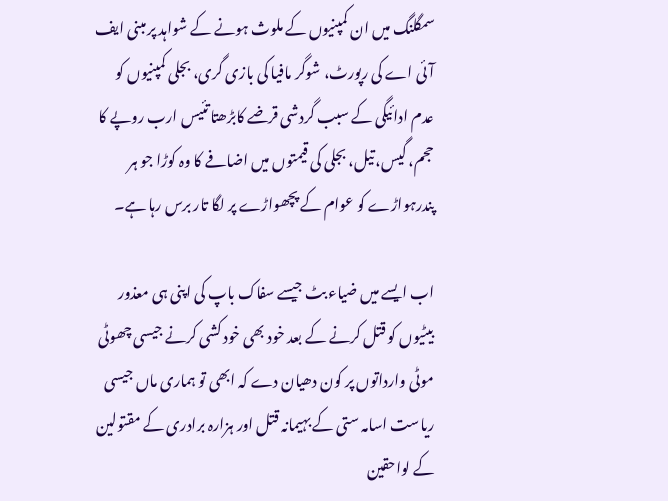سمگلنگ میں ان کمپنیوں کے ملوث ہونے کے شواہد پر مبنی ایف آئی اے کی رپورٹ، شوگر مافیا کی بازی گری، بجلی کمپنیوں کو عدم ادائیگی کے سبب گردشی قرضے کابڑھتا تئیس ارب روپے کا حجم، گیس، تیل، بجلی کی قیمتوں میں اضافے کا وہ کوڑا جو ہر پندرہواڑے کو عوام کے پچھواڑے پر لگا تار برس رہا ہے۔

اب ایسے میں ضیاء بٹ جیسے سفاک باپ کی اپنی ہی معذور بیٹیوں کو قتل کرنے کے بعد خود بھی خود کشی کرنے جیسی چھوٹی موٹی وارداتوں پر کون دھیان دے کہ ابھی تو ہماری ماں جیسی ریاست اسامہ ستی کے بہیمانہ قتل اور ہزارہ برادری کے مقتولین کے لواحقین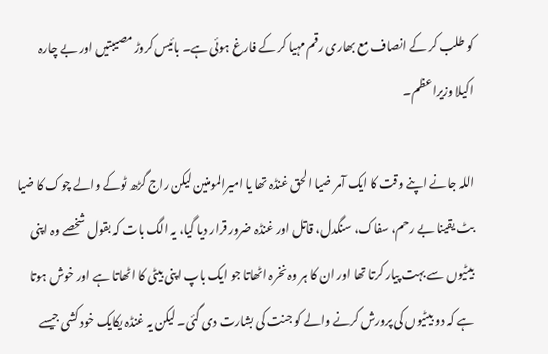کو طلب کر کے انصاف مع بھاری رقم مہیا کر کے فارغ ہوئی ہے۔ بائیس کروڑ مصیبتیں اور بے چارہ اکیلا وزیراعظم۔

اللہ جانے اپنے وقت کا ایک آمر ضیا الحق غنڈہ تھا یا امیرالمومنین لیکن راج گڑھ ٹوکے والے چوک کا ضیا بٹ یقینا بے رحم، سفاک، سنگدل، قاتل اور غنڈہ ضرور قرار دیا گیا، یہ الگ بات کہ بقول شخصے وہ اپنی بیٹیوں سے بہت پیار کرتا تھا اور ان کا ہر وہ نخرہ اٹھاتا جو ایک باپ اپنی بیٹی کا اٹھاتا ہے اور خوش ہوتا ہے کہ دو بیٹیوں کی پرورش کرنے والے کو جنت کی بشارت دی گئی۔ لیکن یہ غنڈہ یکایک خود کشی جیسے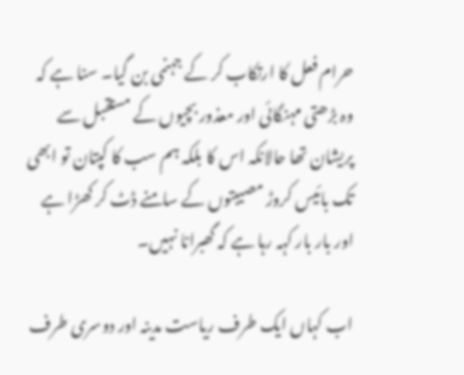حرام فعل کا ارتکاب کر کے جہنمی بن گیا۔ سنا ہے کہ وہ بڑھتی مہنگائی اور معذور بچیوں کے مستقبل سے پریشان تھا حالانکہ اس کا بلکہ ہم سب کا کپتان تو ابھی تک بائیس کروڑ مصیبتوں کے سامنے ڈٹ کر کھڑا ہے اور بار بار کہہ رہا ہے کہ گھبرانا نہیں۔

اب کہاں ایک طرف ریاست مدینہ اور دوسری طرف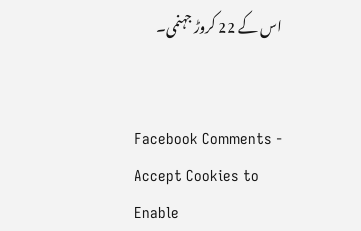اس کے 22 کروڑ جہنمی۔


Facebook Comments - Accept Cookies to Enable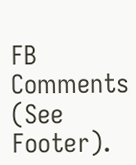FB Comments (See Footer).